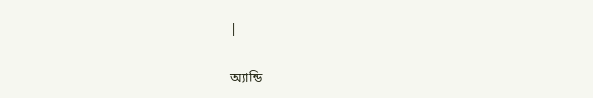|

অ্যান্ডি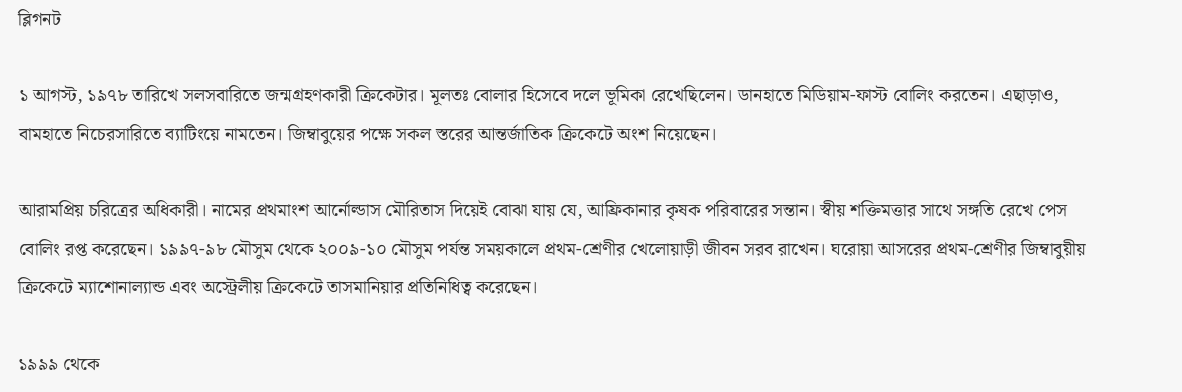ব্লিগনট

১ আগস্ট, ১৯৭৮ তারিখে সলসবারিতে জন্মগ্রহণকারী ক্রিকেটার। মূলতঃ বোলার হিসেবে দলে ভূমিকা রেখেছিলেন। ডানহাতে মিডিয়াম-ফাস্ট বোলিং করতেন। এছাড়াও, বামহাতে নিচেরসারিতে ব্যাটিংয়ে নামতেন। জিম্বাবুয়ের পক্ষে সকল স্তরের আন্তর্জাতিক ক্রিকেটে অংশ নিয়েছেন।

আরামপ্রিয় চরিত্রের অধিকারী। নামের প্রথমাংশ আর্নোল্ডাস মৌরিতাস দিয়েই বোঝা যায় যে, আফ্রিকানার কৃষক পরিবারের সন্তান। স্বীয় শক্তিমত্তার সাথে সঙ্গতি রেখে পেস বোলিং রপ্ত করেছেন। ১৯৯৭-৯৮ মৌসুম থেকে ২০০৯-১০ মৌসুম পর্যন্ত সময়কালে প্রথম-শ্রেণীর খেলোয়াড়ী জীবন সরব রাখেন। ঘরোয়া আসরের প্রথম-শ্রেণীর জিম্বাবুয়ীয় ক্রিকেটে ম্যাশোনাল্যান্ড এবং অস্ট্রেলীয় ক্রিকেটে তাসমানিয়ার প্রতিনিধিত্ব করেছেন।

১৯৯৯ থেকে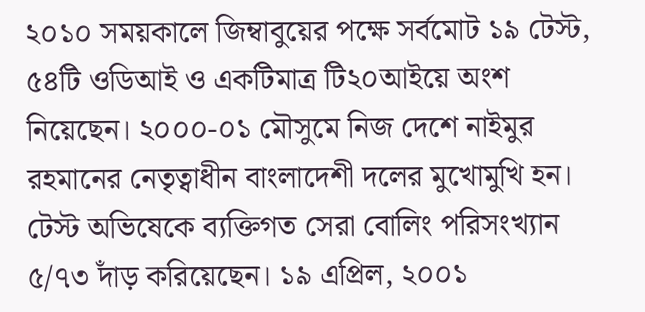২০১০ সময়কালে জিম্বাবুয়ের পক্ষে সর্বমোট ১৯ টেস্ট, ৫৪টি ওডিআই ও একটিমাত্র টি২০আইয়ে অংশ নিয়েছেন। ২০০০-০১ মৌসুমে নিজ দেশে নাইমুর রহমানের নেতৃত্বাধীন বাংলাদেশী দলের মুখোমুখি হন। টেস্ট অভিষেকে ব্যক্তিগত সেরা বোলিং পরিসংখ্যান ৫/৭৩ দাঁড় করিয়েছেন। ১৯ এপ্রিল, ২০০১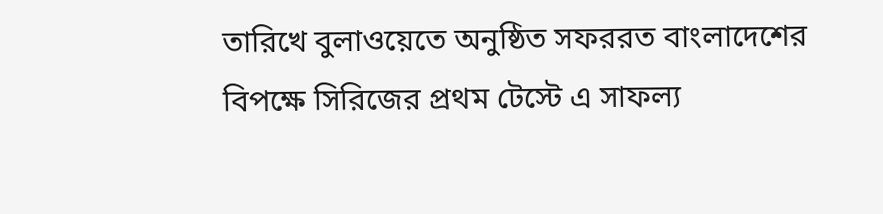তারিখে বুলাওয়েতে অনুষ্ঠিত সফররত বাংলাদেশের বিপক্ষে সিরিজের প্রথম টেস্টে এ সাফল্য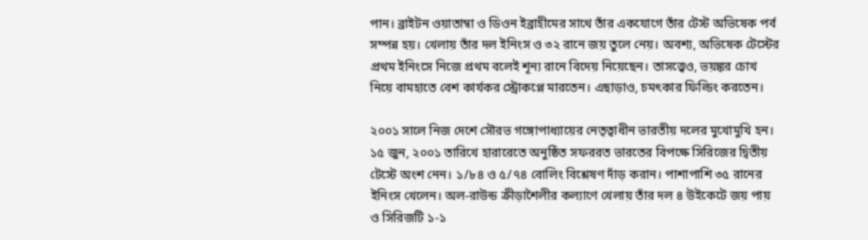পান। ব্রাইটন ওয়াতাম্বা ও ডিওন ইব্রাহীমের সাথে তাঁর একযোগে তাঁর টেস্ট অভিষেক পর্ব সম্পন্ন হয়। খেলায় তাঁর দল ইনিংস ও ৩২ রানে জয় তুলে নেয়। অবশ্য, অভিষেক টেস্টের প্রথম ইনিংসে নিজে প্রথম বলেই শূন্য রানে বিদেয় নিয়েছেন। তাসত্ত্বেও, ভয়ঙ্কর চোখ নিয়ে বামহাতে বেশ কার্যকর স্ট্রোকপ্লে মারতেন। এছাড়াও, চমৎকার ফিল্ডিং করতেন।

২০০১ সালে নিজ দেশে সৌরভ গঙ্গোপাধ্যায়ের নেতৃত্বাধীন ভারতীয় দলের মুখোমুখি হন। ১৫ জুন, ২০০১ তারিখে হারারেতে অনুষ্ঠিত সফররত ভারতের বিপক্ষে সিরিজের দ্বিতীয় টেস্টে অংশ নেন। ১/৮৪ ও ৫/৭৪ বোলিং বিশ্লেষণ দাঁড় করান। পাশাপাশি ৩৫ রানের ইনিংস খেলেন। অল-রাউন্ড ক্রীড়াশৈলীর কল্যাণে খেলায় তাঁর দল ৪ উইকেটে জয় পায় ও সিরিজটি ১-১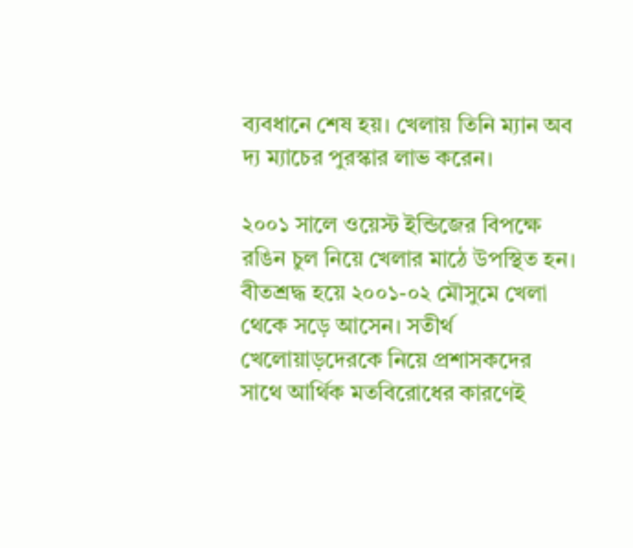ব্যবধানে শেষ হয়। খেলায় তিনি ম্যান অব দ্য ম্যাচের পুরস্কার লাভ করেন।

২০০১ সালে ওয়েস্ট ইন্ডিজের বিপক্ষে রঙিন চুল নিয়ে খেলার মাঠে উপস্থিত হন। বীতশ্রদ্ধ হয়ে ২০০১-০২ মৌসুমে খেলা থেকে সড়ে আসেন। সতীর্থ খেলোয়াড়দেরকে নিয়ে প্রশাসকদের সাথে আর্থিক মতবিরোধের কারণেই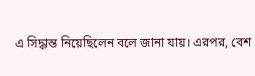এ সিদ্ধান্ত নিয়েছিলেন বলে জানা যায়। এরপর, বেশ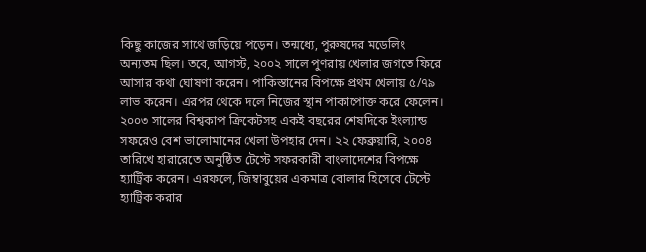কিছু কাজের সাথে জড়িয়ে পড়েন। তন্মধ্যে, পুরুষদের মডেলিং অন্যতম ছিল। তবে, আগস্ট, ২০০২ সালে পুণরায় খেলার জগতে ফিরে আসার কথা ঘোষণা করেন। পাকিস্তানের বিপক্ষে প্রথম খেলায় ৫/৭৯ লাভ করেন। এরপর থেকে দলে নিজের স্থান পাকাপোক্ত করে ফেলেন। ২০০৩ সালের বিশ্বকাপ ক্রিকেটসহ একই বছরের শেষদিকে ইংল্যান্ড সফরেও বেশ ভালোমানের খেলা উপহার দেন। ২২ ফেব্রুয়ারি, ২০০৪ তারিখে হারারেতে অনুষ্ঠিত টেস্টে সফরকারী বাংলাদেশের বিপক্ষে হ্যাট্রিক করেন। এরফলে, জিম্বাবুয়ের একমাত্র বোলার হিসেবে টেস্টে হ্যাট্রিক করার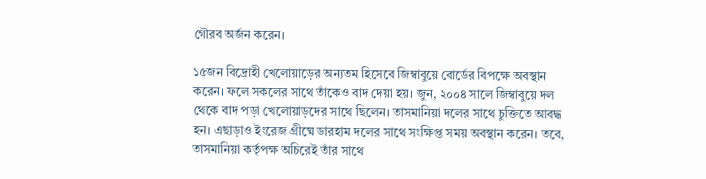গৌরব অর্জন করেন।

১৫জন বিদ্রোহী খেলোয়াড়ের অন্যতম হিসেবে জিম্বাবুয়ে বোর্ডের বিপক্ষে অবস্থান করেন। ফলে সকলের সাথে তাঁকেও বাদ দেয়া হয়। জুন, ২০০৪ সালে জিম্বাবুয়ে দল থেকে বাদ পড়া খেলোয়াড়দের সাথে ছিলেন। তাসমানিয়া দলের সাথে চুক্তিতে আবদ্ধ হন। এছাড়াও ইংরেজ গ্রীষ্মে ডারহাম দলের সাথে সংক্ষিপ্ত সময় অবস্থান করেন। তবে, তাসমানিয়া কর্তৃপক্ষ অচিরেই তাঁর সাথে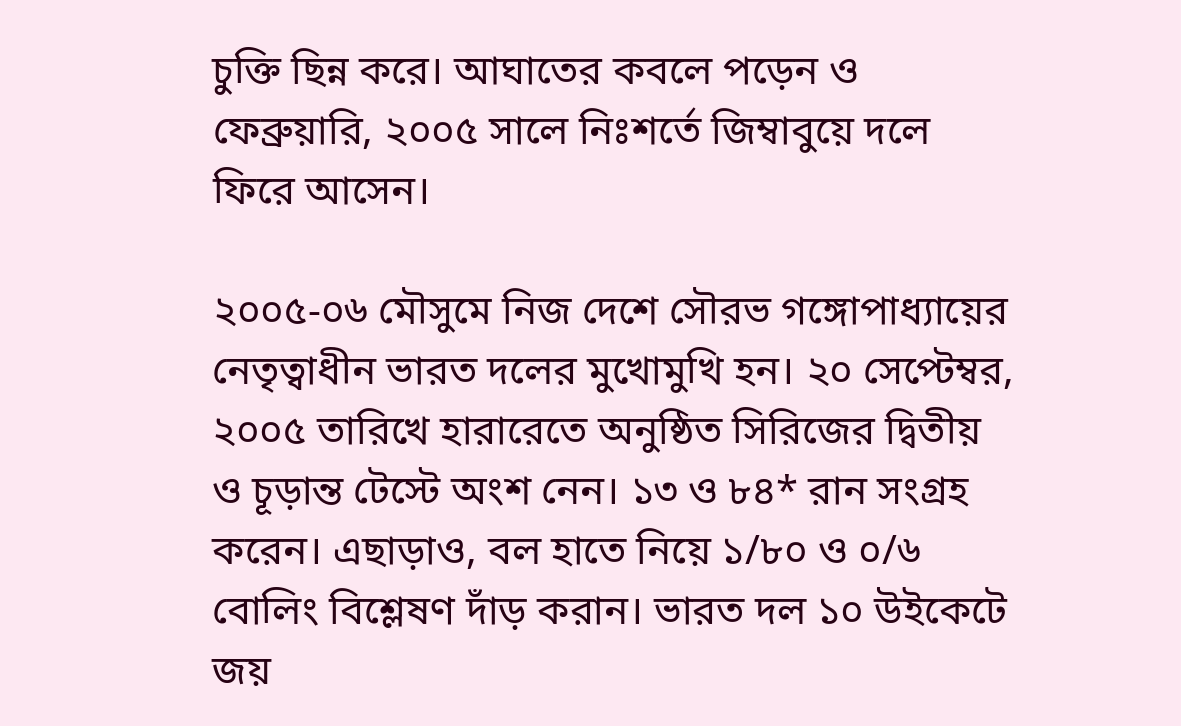চুক্তি ছিন্ন করে। আঘাতের কবলে পড়েন ও ফেব্রুয়ারি, ২০০৫ সালে নিঃশর্তে জিম্বাবুয়ে দলে ফিরে আসেন।

২০০৫-০৬ মৌসুমে নিজ দেশে সৌরভ গঙ্গোপাধ্যায়ের নেতৃত্বাধীন ভারত দলের মুখোমুখি হন। ২০ সেপ্টেম্বর, ২০০৫ তারিখে হারারেতে অনুষ্ঠিত সিরিজের দ্বিতীয় ও চূড়ান্ত টেস্টে অংশ নেন। ১৩ ও ৮৪* রান সংগ্রহ করেন। এছাড়াও, বল হাতে নিয়ে ১/৮০ ও ০/৬ বোলিং বিশ্লেষণ দাঁড় করান। ভারত দল ১০ উইকেটে জয়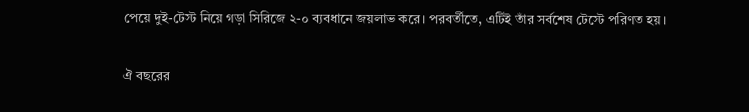পেয়ে দুই-টেস্ট নিয়ে গড়া সিরিজে ২-০ ব্যবধানে জয়লাভ করে। পরবর্তীতে, এটিই তাঁর সর্বশেষ টেস্টে পরিণত হয়।

ঐ বছরের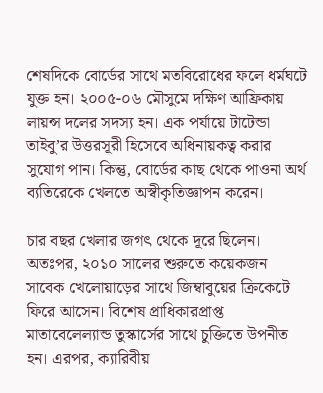শেষদিকে বোর্ডের সাথে মতবিরোধের ফলে ধর্মঘটে যুক্ত হন। ২০০৫-০৬ মৌসুমে দক্ষিণ আফ্রিকায় লায়ন্স দলের সদস্য হন। এক পর্যায়ে টাটেন্ডা তাইবু’র উত্তরসূরী হিসেবে অধিনায়কত্ব করার সুযোগ পান। কিন্তু, বোর্ডের কাছ থেকে পাওনা অর্থ ব্যতিরেকে খেলতে অস্বীকৃতিজ্ঞাপন করেন।

চার বছর খেলার জগৎ থেকে দূরে ছিলেন। অতঃপর, ২০১০ সালের শুরুতে কয়েকজন সাবেক খেলোয়াড়ের সাথে জিম্বাবুয়ের ক্রিকেটে ফিরে আসেন। বিশেষ প্রাধিকারপ্রাপ্ত মাতাবেলেল্যান্ড তুস্কার্সের সাথে চুক্তিতে উপনীত হন। এরপর, ক্যারিবীয়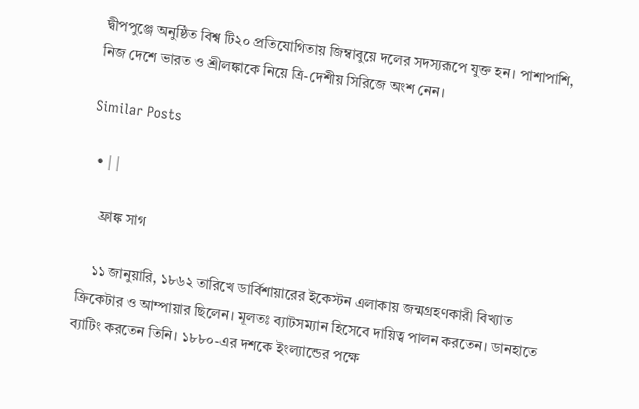দ্বীপপুঞ্জে অনুষ্ঠিত বিশ্ব টি২০ প্রতিযোগিতায় জিম্বাবুয়ে দলের সদস্যরূপে যুক্ত হন। পাশাপাশি, নিজ দেশে ভারত ও শ্রীলঙ্কাকে নিয়ে ত্রি-দেশীয় সিরিজে অংশ নেন।

Similar Posts

  • | |

    ফ্রাঙ্ক সাগ

    ১১ জানুয়ারি, ১৮৬২ তারিখে ডার্বিশায়ারের ইকেস্টন এলাকায় জন্মগ্রহণকারী বিখ্যাত ক্রিকেটার ও আম্পায়ার ছিলেন। মূলতঃ ব্যাটসম্যান হিসেবে দায়িত্ব পালন করতেন। ডানহাতে ব্যাটিং করতেন তিনি। ১৮৮০-এর দশকে ইংল্যান্ডের পক্ষে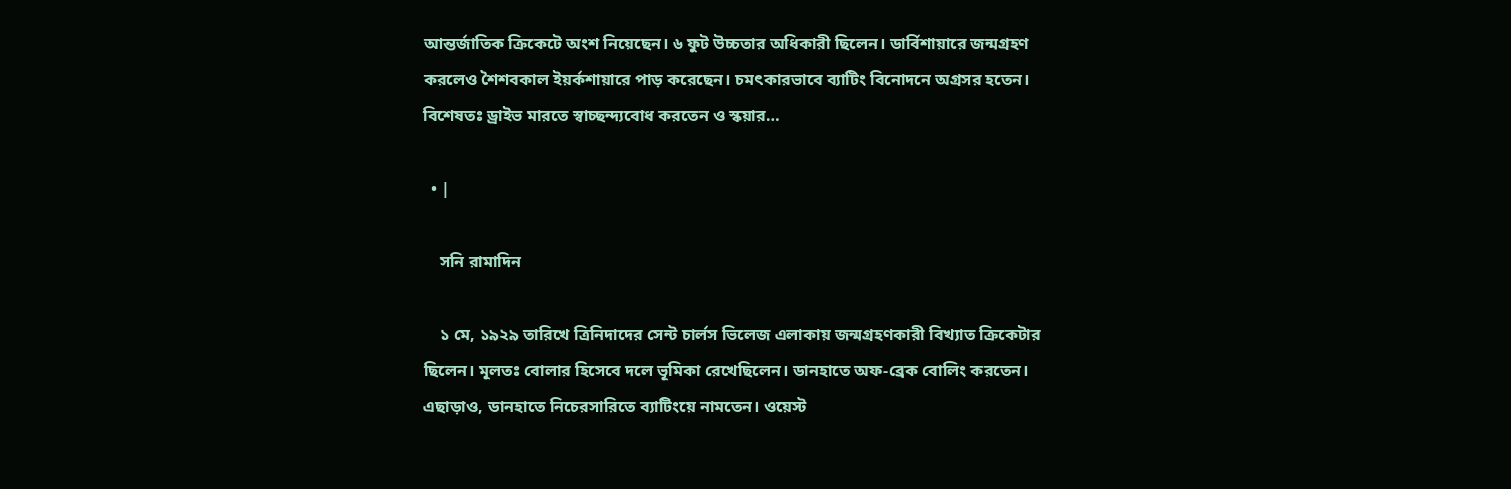আন্তর্জাতিক ক্রিকেটে অংশ নিয়েছেন। ৬ ফুট উচ্চতার অধিকারী ছিলেন। ডার্বিশায়ারে জন্মগ্রহণ করলেও শৈশবকাল ইয়র্কশায়ারে পাড় করেছেন। চমৎকারভাবে ব্যাটিং বিনোদনে অগ্রসর হতেন। বিশেষতঃ ড্রাইভ মারতে স্বাচ্ছন্দ্যবোধ করতেন ও স্কয়ার…

  • |

    সনি রামাদিন

    ১ মে, ১৯২৯ তারিখে ত্রিনিদাদের সেন্ট চার্লস ভিলেজ এলাকায় জন্মগ্রহণকারী বিখ্যাত ক্রিকেটার ছিলেন। মূলতঃ বোলার হিসেবে দলে ভূমিকা রেখেছিলেন। ডানহাতে অফ-ব্রেক বোলিং করতেন। এছাড়াও, ডানহাতে নিচেরসারিতে ব্যাটিংয়ে নামতেন। ওয়েস্ট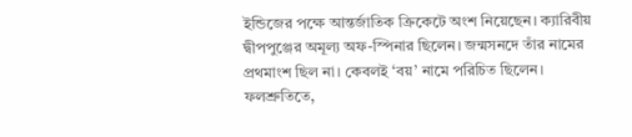ইন্ডিজের পক্ষে আন্তর্জাতিক ক্রিকেটে অংশ নিয়েছেন। ক্যারিবীয় দ্বীপপুঞ্জের অমূল্য অফ-স্পিনার ছিলেন। জন্মসনদে তাঁর নামের প্রথমাংশ ছিল না। কেবলই ‘বয়’ নামে পরিচিত ছিলেন। ফলশ্রুতিতে,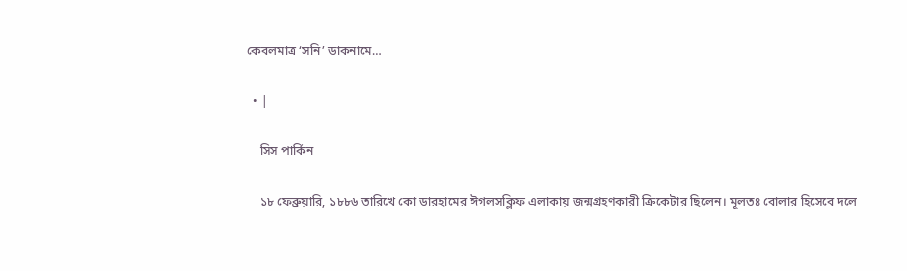কেবলমাত্র ‘সনি’ ডাকনামে…

  • |

    সিস পার্কিন

    ১৮ ফেব্রুয়ারি, ১৮৮৬ তারিখে কো ডারহামের ঈগলসক্লিফ এলাকায় জন্মগ্রহণকারী ক্রিকেটার ছিলেন। মূলতঃ বোলার হিসেবে দলে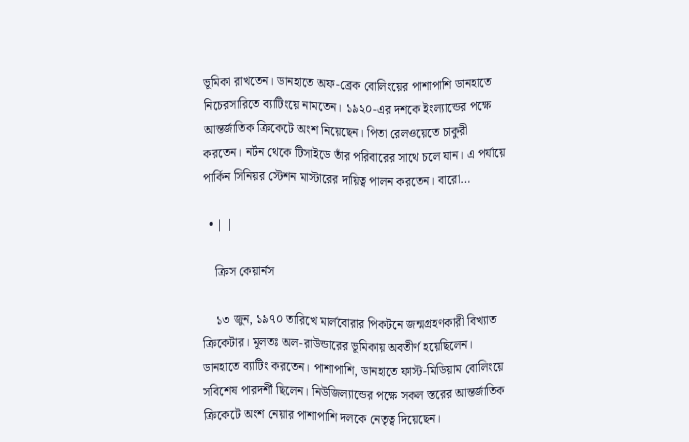ভূমিকা রাখতেন। ডানহাতে অফ-ব্রেক বোলিংয়ের পাশাপাশি ডানহাতে নিচেরসারিতে ব্যাটিংয়ে নামতেন। ১৯২০-এর দশকে ইংল্যান্ডের পক্ষে আন্তর্জাতিক ক্রিকেটে অংশ নিয়েছেন। পিতা রেলওয়েতে চাকুরী করতেন। নর্টন থেকে টিসাইডে তাঁর পরিবারের সাথে চলে যান। এ পর্যায়ে পার্কিন সিনিয়র স্টেশন মাস্টারের দায়িত্ব পালন করতেন। বারো…

  • | |

    ক্রিস কেয়ার্নস

    ১৩ জুন, ১৯৭০ তারিখে মার্লবোরার পিকটনে জন্মগ্রহণকারী বিখ্যাত ক্রিকেটার। মূলতঃ অল-রাউন্ডারের ভূমিকায় অবতীর্ণ হয়েছিলেন। ডানহাতে ব্যাটিং করতেন। পাশাপাশি, ডানহাতে ফাস্ট-মিডিয়াম বোলিংয়ে সবিশেষ পারদর্শী ছিলেন। নিউজিল্যান্ডের পক্ষে সকল স্তরের আন্তর্জাতিক ক্রিকেটে অংশ নেয়ার পাশাপাশি দলকে নেতৃত্ব দিয়েছেন।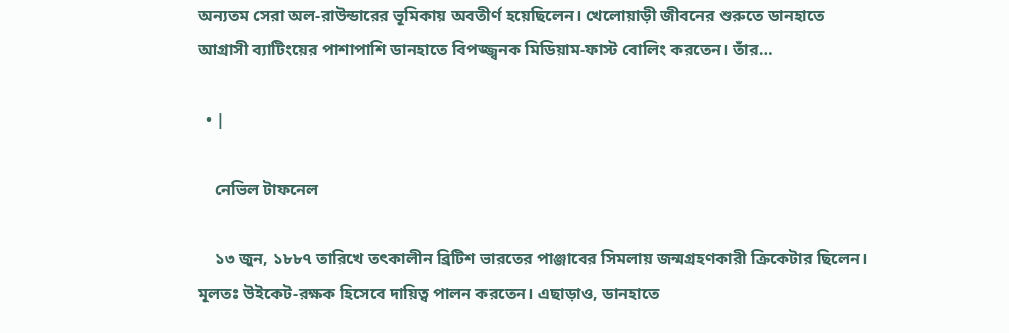অন্যতম সেরা অল-রাউন্ডারের ভূমিকায় অবতীর্ণ হয়েছিলেন। খেলোয়াড়ী জীবনের শুরুতে ডানহাতে আগ্রাসী ব্যাটিংয়ের পাশাপাশি ডানহাতে বিপজ্জ্বনক মিডিয়াম-ফাস্ট বোলিং করতেন। তাঁর…

  • |

    নেভিল টাফনেল

    ১৩ জুন, ১৮৮৭ তারিখে তৎকালীন ব্রিটিশ ভারতের পাঞ্জাবের সিমলায় জন্মগ্রহণকারী ক্রিকেটার ছিলেন। মূলতঃ উইকেট-রক্ষক হিসেবে দায়িত্ব পালন করতেন। এছাড়াও, ডানহাতে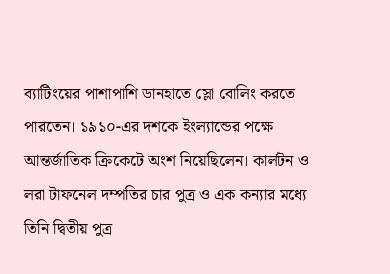ব্যাটিংয়ের পাশাপাশি ডানহাতে স্লো বোলিং করতে পারতেন। ১৯১০-এর দশকে ইংল্যান্ডের পক্ষে আন্তর্জাতিক ক্রিকেটে অংশ নিয়েছিলেন। কার্লটন ও লরা টাফনেল দম্পতির চার পুত্র ও এক কন্যার মধ্যে তিনি দ্বিতীয় পুত্র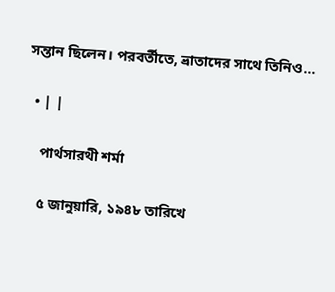সন্তান ছিলেন। পরবর্তীতে, ভ্রাতাদের সাথে তিনিও…

  • | |

    পার্থসারথী শর্মা

    ৫ জানুয়ারি, ১৯৪৮ তারিখে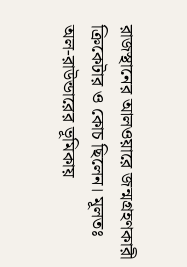রাজস্থানের আলওয়ারে জন্মগ্রহণকারী ক্রিকেটার ও কোচ ছিলেন। মূলতঃ অল-রাউন্ডারের ভূমিকায়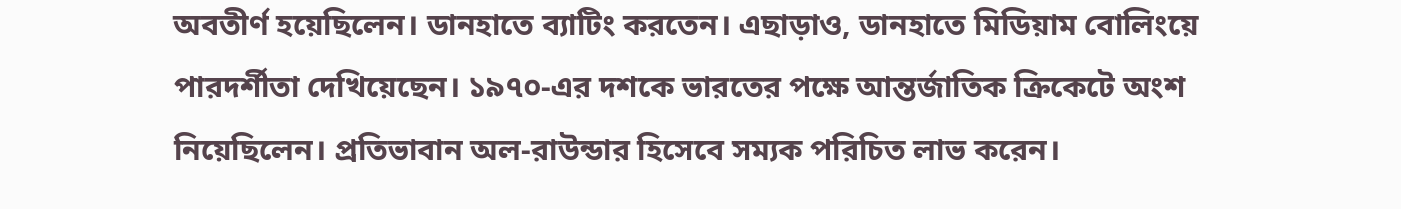অবতীর্ণ হয়েছিলেন। ডানহাতে ব্যাটিং করতেন। এছাড়াও, ডানহাতে মিডিয়াম বোলিংয়ে পারদর্শীতা দেখিয়েছেন। ১৯৭০-এর দশকে ভারতের পক্ষে আন্তর্জাতিক ক্রিকেটে অংশ নিয়েছিলেন। প্রতিভাবান অল-রাউন্ডার হিসেবে সম্যক পরিচিত লাভ করেন।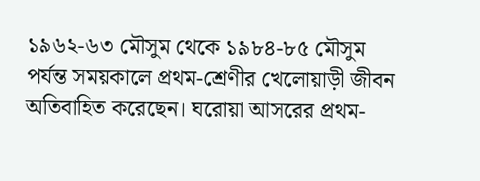১৯৬২-৬৩ মৌসুম থেকে ১৯৮৪-৮৫ মৌসুম পর্যন্ত সময়কালে প্রথম-শ্রেণীর খেলোয়াড়ী জীবন অতিবাহিত করেছেন। ঘরোয়া আসরের প্রথম-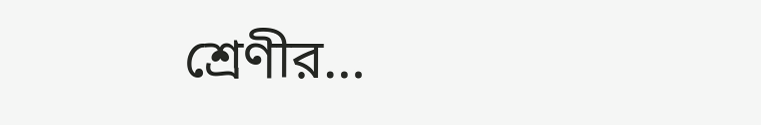শ্রেণীর…